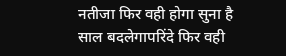नतीजा फिर वही होगा सुना है साल बदलेगापरिंदे फिर वही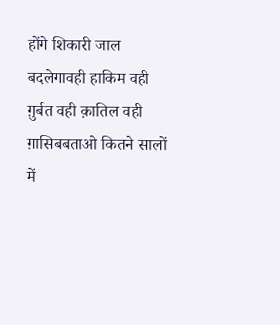होंगे शिकारी जाल बदलेगावही हाकिम वही ग़ुर्बत वही क़ातिल वही ग़ासिबबताओ कितने सालों में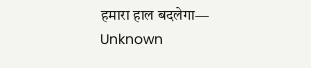हमारा हाल बदलेगा— Unknown